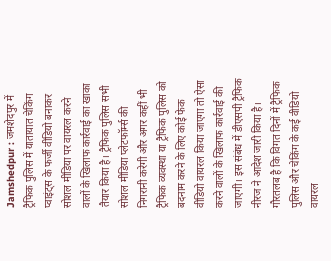Jamshedpur : जमशेदपुर में ट्रैफिक पुलिस में यातायात चेकिंग प्वाइंट्स के फर्जी वीडियो बनाकर सोशल मीडिया पर वायरल करने वालों के खिलाफ कार्रवाई का खाका तैयार किया है। ट्रैफिक पुलिस सभी सोशल मीडिया प्लेटफॉर्म्स की निगरानी करेगी और अगर कहीं भी ट्रैफिक व्यवस्था या ट्रैफिक पुलिस को बदनाम करने के लिए कोई फेक वीडियो वायरल किया जाएगा तो ऐसा करने वालों के खिलाफ कार्रवाई की जाएगी। इस संबंध में डीएसपी ट्रैफिक नीरज ने आदेश जारी किया है।
गौरतलब है कि विगत दिनों में ट्रैफिक पुलिस और चेकिंग के कई वीडियो वायरल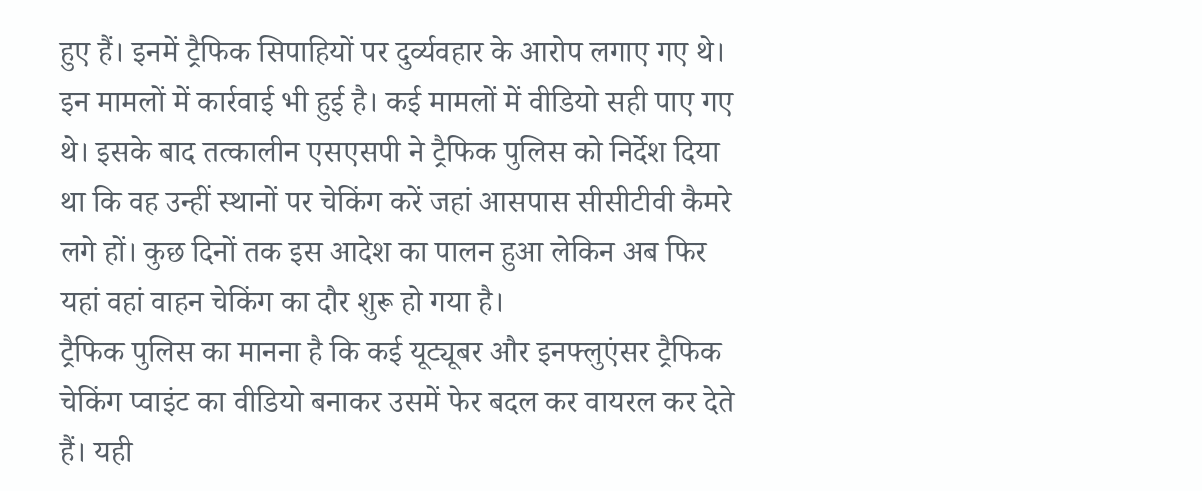हुए हैं। इनमें ट्रैफिक सिपाहियों पर दुर्व्यवहार के आरोप लगाए गए थे। इन मामलों में कार्रवाई भी हुई है। कई मामलों में वीडियो सही पाए गए थे। इसके बाद तत्कालीन एसएसपी ने ट्रैफिक पुलिस को निर्देश दिया था कि वह उन्हीं स्थानों पर चेकिंग करें जहां आसपास सीसीटीवी कैमरे लगे हों। कुछ दिनों तक इस आदेश का पालन हुआ लेकिन अब फिर यहां वहां वाहन चेकिंग का दौर शुरू हो गया है।
ट्रैफिक पुलिस का मानना है कि कई यूट्यूबर और इनफ्लुएंसर ट्रैफिक चेकिंग प्वाइंट का वीडियो बनाकर उसमें फेर बदल कर वायरल कर देते हैं। यही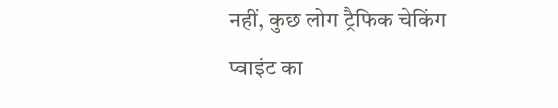नहीं, कुछ लोग ट्रैफिक चेकिंग प्वाइंट का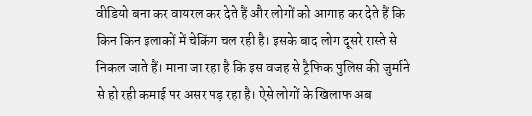वीडियो बना कर वायरल कर देते हैं और लोगों को आगाह कर देते हैं कि किन किन इलाकों में चेकिंग चल रही है। इसके बाद लोग दूसरे रास्ते से निकल जाते हैं। माना जा रहा है कि इस वजह से ट्रैफिक पुलिस की जुर्माने से हो रही कमाई पर असर पड़ रहा है। ऐसे लोगों के खिलाफ अब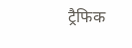ट्रैफिक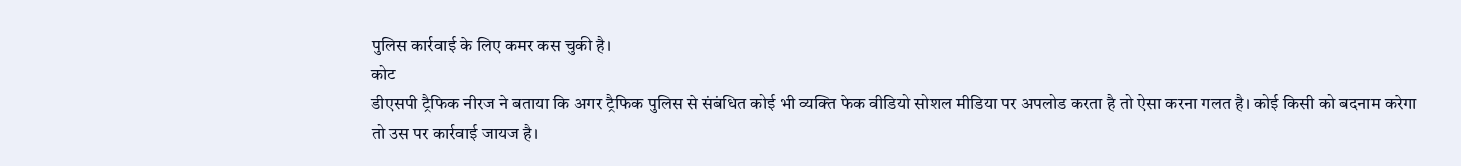पुलिस कार्रवाई के लिए कमर कस चुकी है।
कोट
डीएसपी ट्रैफिक नीरज ने बताया कि अगर ट्रैफिक पुलिस से संबंधित कोई भी व्यक्ति फेक वीडियो सोशल मीडिया पर अपलोड करता है तो ऐसा करना गलत है। कोई किसी को बदनाम करेगा तो उस पर कार्रवाई जायज है।